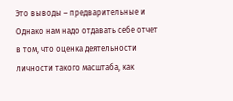Это выводы – предварительные и
Однако нам надо отдавать себе отчет в том, что оценка деятельности личности такого масштаба, как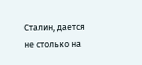Сталин, дается не столько на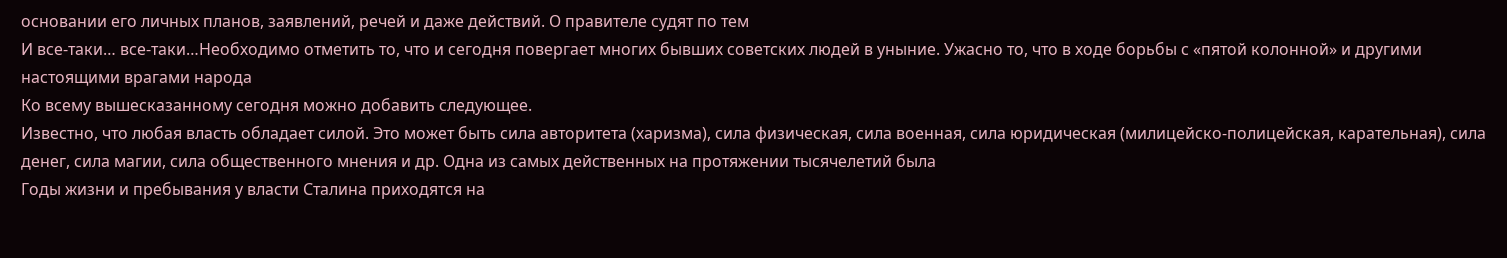основании его личных планов, заявлений, речей и даже действий. О правителе судят по тем
И все-таки… все-таки…Необходимо отметить то, что и сегодня повергает многих бывших советских людей в уныние. Ужасно то, что в ходе борьбы с «пятой колонной» и другими настоящими врагами народа
Ко всему вышесказанному сегодня можно добавить следующее.
Известно, что любая власть обладает силой. Это может быть сила авторитета (харизма), сила физическая, сила военная, сила юридическая (милицейско-полицейская, карательная), сила денег, сила магии, сила общественного мнения и др. Одна из самых действенных на протяжении тысячелетий была
Годы жизни и пребывания у власти Сталина приходятся на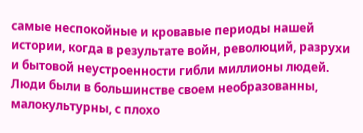самые неспокойные и кровавые периоды нашей истории, когда в результате войн, революций, разрухи и бытовой неустроенности гибли миллионы людей. Люди были в большинстве своем необразованны, малокультурны, с плохо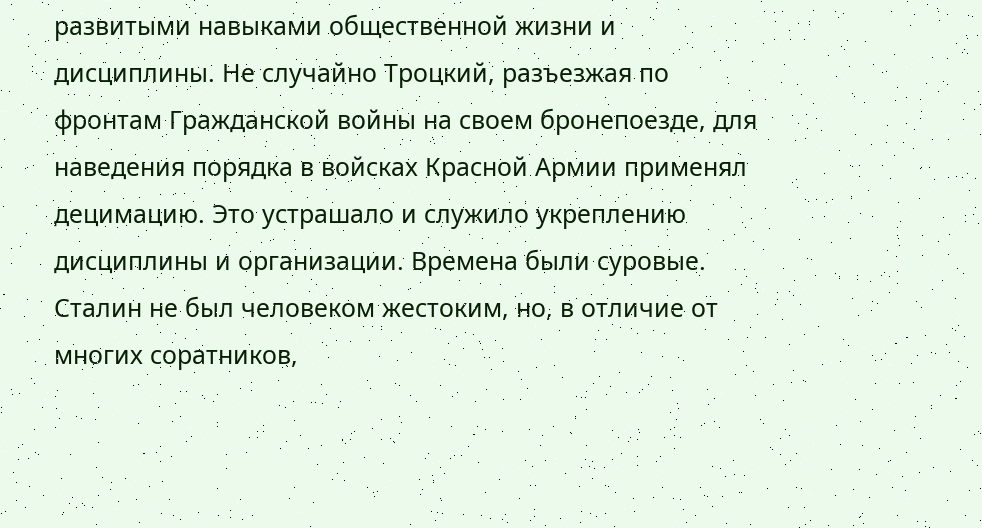развитыми навыками общественной жизни и дисциплины. Не случайно Троцкий, разъезжая по фронтам Гражданской войны на своем бронепоезде, для наведения порядка в войсках Красной Армии применял децимацию. Это устрашало и служило укреплению дисциплины и организации. Времена были суровые.
Сталин не был человеком жестоким, но, в отличие от многих соратников,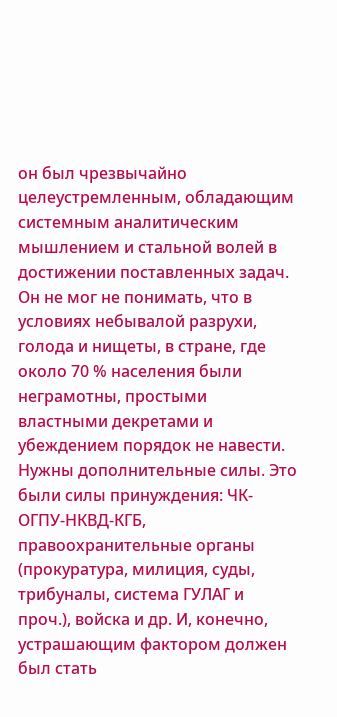он был чрезвычайно целеустремленным, обладающим системным аналитическим мышлением и стальной волей в достижении поставленных задач. Он не мог не понимать, что в условиях небывалой разрухи, голода и нищеты, в стране, где около 70 % населения были неграмотны, простыми властными декретами и убеждением порядок не навести. Нужны дополнительные силы. Это были силы принуждения: ЧК-ОГПУ-НКВД-КГБ, правоохранительные органы (прокуратура, милиция, суды, трибуналы, система ГУЛАГ и проч.), войска и др. И, конечно, устрашающим фактором должен был стать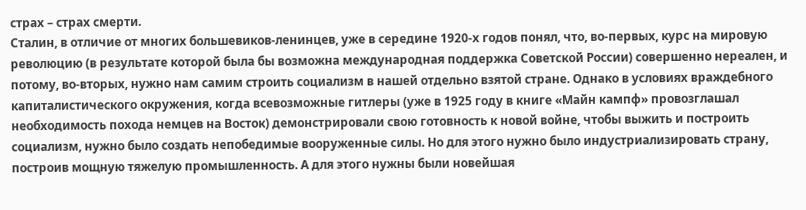страх – страх смерти.
Сталин, в отличие от многих большевиков-ленинцев, уже в середине 1920‑х годов понял, что, во-первых, курс на мировую революцию (в результате которой была бы возможна международная поддержка Советской России) совершенно нереален, и потому, во-вторых, нужно нам самим строить социализм в нашей отдельно взятой стране. Однако в условиях враждебного капиталистического окружения, когда всевозможные гитлеры (уже в 1925 году в книге «Майн кампф» провозглашал необходимость похода немцев на Восток) демонстрировали свою готовность к новой войне, чтобы выжить и построить социализм, нужно было создать непобедимые вооруженные силы. Но для этого нужно было индустриализировать страну, построив мощную тяжелую промышленность. А для этого нужны были новейшая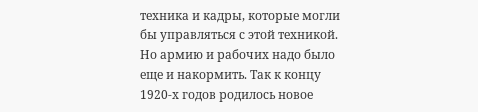техника и кадры, которые могли бы управляться с этой техникой. Но армию и рабочих надо было еще и накормить. Так к концу 1920‑х годов родилось новое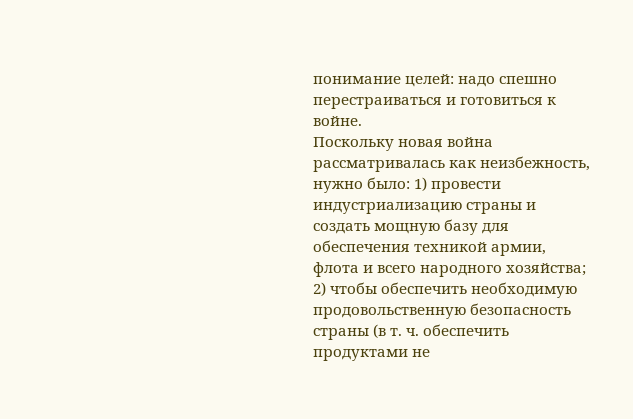понимание целей: надо спешно перестраиваться и готовиться к войне.
Поскольку новая война рассматривалась как неизбежность, нужно было: 1) провести индустриализацию страны и создать мощную базу для обеспечения техникой армии, флота и всего народного хозяйства; 2) чтобы обеспечить необходимую продовольственную безопасность страны (в т. ч. обеспечить продуктами не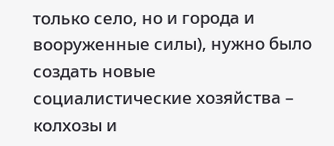только село, но и города и вооруженные силы), нужно было создать новые социалистические хозяйства – колхозы и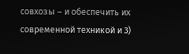совхозы – и обеспечить их современной техникой и 3)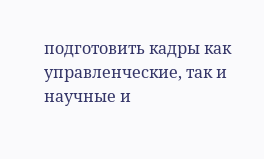подготовить кадры как управленческие, так и научные и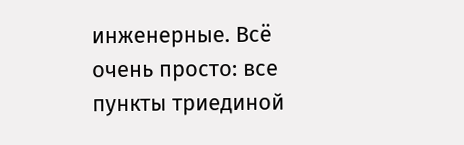инженерные. Всё очень просто: все пункты триединой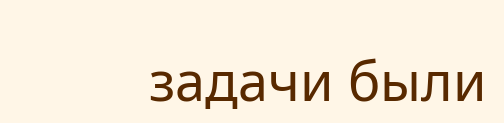задачи были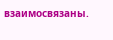взаимосвязаны.